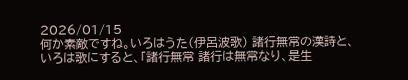2026/01/15
何か素敵ですね。いろはうた(伊呂波歌) 諸行無常の漢詩と、いろは歌にすると、「諸行無常 諸行は無常なり、是生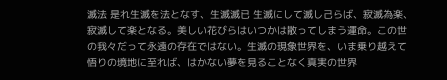滅法 是れ生滅を法となす、生滅滅已 生滅にして滅し己らば、寂滅為楽、寂滅して楽となる。美しい花びらはいつかは散ってしまう運命。この世の我々だって永遠の存在ではない。生滅の現象世界を、いま乗り越えて悟りの境地に至れば、はかない夢を見ることなく真実の世界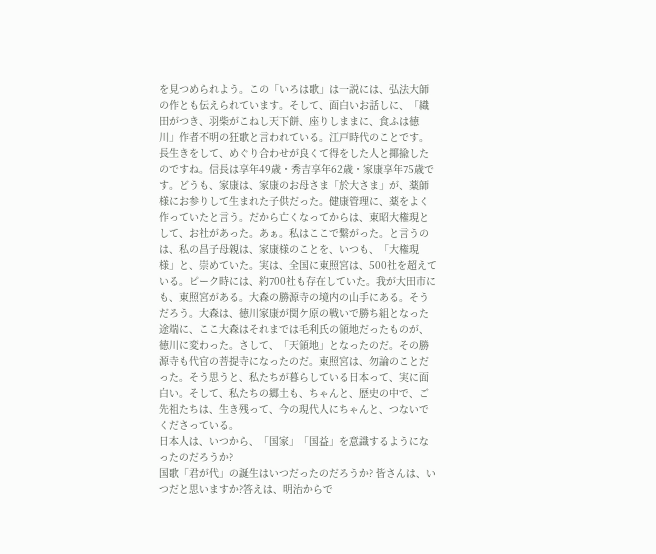を見つめられよう。この「いろは歌」は一説には、弘法大師の作とも伝えられています。そして、面白いお話しに、「織田がつき、羽柴がこねし天下餅、座りしままに、食ふは徳川」作者不明の狂歌と言われている。江戸時代のことです。長生きをして、めぐり合わせが良くて得をした人と揶揄したのですね。信長は享年49歳・秀吉享年62歳・家康享年75歳です。どうも、家康は、家康のお母さま「於大さま」が、薬師様にお参りして生まれた子供だった。健康管理に、薬をよく作っていたと言う。だから亡くなってからは、東昭大権現として、お社があった。あぁ。私はここで繋がった。と言うのは、私の昌子母親は、家康様のことを、いつも、「大権現様」と、崇めていた。実は、全国に東照宮は、500社を超えている。ピーク時には、約700社も存在していた。我が大田市にも、東照宮がある。大森の勝源寺の境内の山手にある。そうだろう。大森は、徳川家康が関ケ原の戦いで勝ち組となった途端に、ここ大森はそれまでは毛利氏の領地だったものが、徳川に変わった。さして、「天領地」となったのだ。その勝源寺も代官の菩提寺になったのだ。東照宮は、勿論のことだった。そう思うと、私たちが暮らしている日本って、実に面白い。そして、私たちの郷土も、ちゃんと、歴史の中で、ご先祖たちは、生き残って、今の現代人にちゃんと、つないでくださっている。
日本人は、いつから、「国家」「国益」を意識するようになったのだろうか?
国歌「君が代」の誕生はいつだったのだろうか? 皆さんは、いつだと思いますか?答えは、明治からで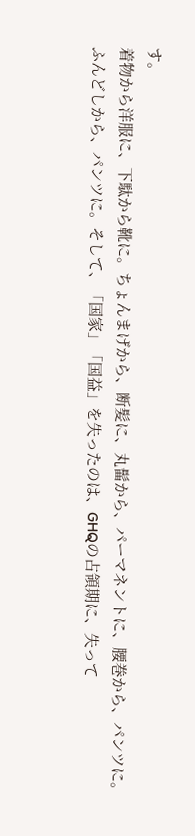す。
着物から洋服に、下駄から靴に。ちょんまげから、断髪に、丸髷から、パーマネントに、腰巻から、パンツに。
ふんどしから、パンツに。そして、「国家」「国益」を失ったのは、GHQの占領期に、失って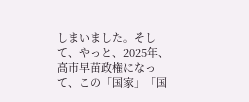しまいました。そして、やっと、2025年、高市早苗政権になって、この「国家」「国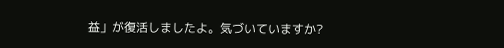益」が復活しましたよ。気づいていますか?